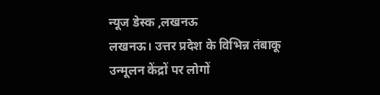न्यूज डेस्क ,लखनऊ
लखनऊ। उत्तर प्रदेश के विभिन्न तंबाकू उन्मूलन केंद्रों पर लोगों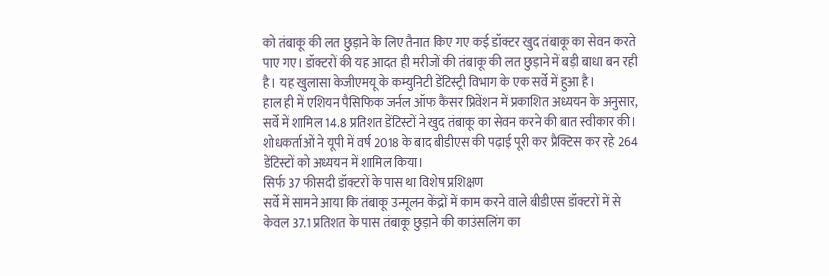को तंबाकू की लत छुड़ाने के लिए तैनात किए गए कई डॉक्टर खुद तंबाकू का सेवन करते पाए गए। डॉक्टरों की यह आदत ही मरीजों की तंबाकू की लत छुड़ाने में बड़ी बाधा बन रही है। यह खुलासा केजीएमयू के कम्युनिटी डेंटिस्ट्री विभाग के एक सर्वे में हुआ है।
हाल ही में एशियन पैसिफिक जर्नल ऑफ कैंसर प्रिवेंशन में प्रकाशित अध्ययन के अनुसार, सर्वे में शामिल 14.8 प्रतिशत डेंटिस्टों ने खुद तंबाकू का सेवन करने की बात स्वीकार की। शोधकर्ताओं ने यूपी में वर्ष 2018 के बाद बीडीएस की पढ़ाई पूरी कर प्रैक्टिस कर रहे 264 डेंटिस्टों को अध्ययन में शामिल किया।
सिर्फ 37 फीसदी डॉक्टरों के पास था विशेष प्रशिक्षण
सर्वे में सामने आया कि तंबाकू उन्मूलन केंद्रों में काम करने वाले बीडीएस डॉक्टरों में से केवल 37.1 प्रतिशत के पास तंबाकू छुड़ाने की काउंसलिंग का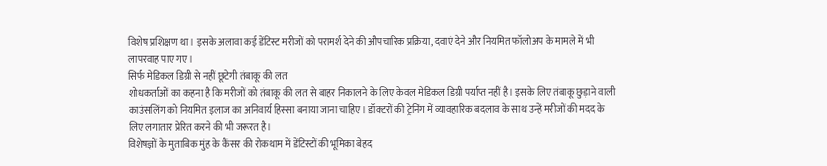विशेष प्रशिक्षण था। इसके अलावा कई डेंटिस्ट मरीजों को परामर्श देने की औपचारिक प्रक्रिया, दवाएं देने और नियमित फॉलोअप के मामले में भी लापरवाह पाए गए।
सिर्फ मेडिकल डिग्री से नहीं छूटेगी तंबाकू की लत
शोधकर्ताओं का कहना है कि मरीजों को तंबाकू की लत से बाहर निकालने के लिए केवल मेडिकल डिग्री पर्याप्त नहीं है। इसके लिए तंबाकू छुड़ाने वाली काउंसलिंग को नियमित इलाज का अनिवार्य हिस्सा बनाया जाना चाहिए। डॉक्टरों की ट्रेनिंग में व्यावहारिक बदलाव के साथ उन्हें मरीजों की मदद के लिए लगातार प्रेरित करने की भी जरूरत है।
विशेषज्ञों के मुताबिक मुंह के कैंसर की रोकथाम में डेंटिस्टों की भूमिका बेहद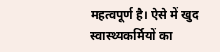महत्वपूर्ण है। ऐसे में खुद स्वास्थ्यकर्मियों का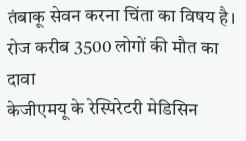तंबाकू सेवन करना चिंता का विषय है।
रोज करीब 3500 लोगों की मौत का दावा
केजीएमयू के रेस्पिरेटरी मेडिसिन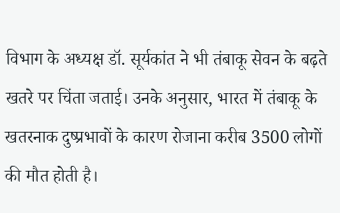विभाग के अध्यक्ष डॉ. सूर्यकांत ने भी तंबाकू सेवन के बढ़ते खतरे पर चिंता जताई। उनके अनुसार, भारत में तंबाकू के खतरनाक दुष्प्रभावों के कारण रोजाना करीब 3500 लोगों की मौत होती है।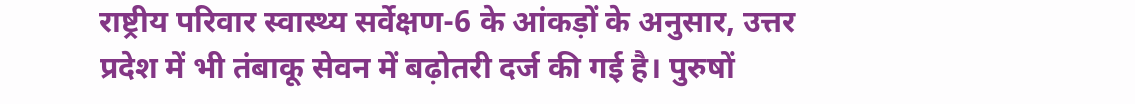राष्ट्रीय परिवार स्वास्थ्य सर्वेक्षण-6 के आंकड़ों के अनुसार, उत्तर प्रदेश में भी तंबाकू सेवन में बढ़ोतरी दर्ज की गई है। पुरुषों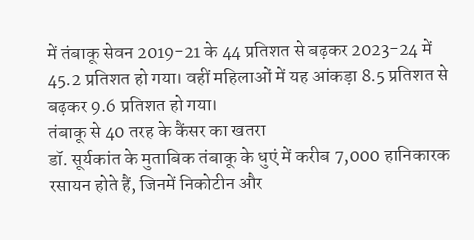में तंबाकू सेवन 2019-21 के 44 प्रतिशत से बढ़कर 2023-24 में 45.2 प्रतिशत हो गया। वहीं महिलाओं में यह आंकड़ा 8.5 प्रतिशत से बढ़कर 9.6 प्रतिशत हो गया।
तंबाकू से 40 तरह के कैंसर का खतरा
डॉ. सूर्यकांत के मुताबिक तंबाकू के धुएं में करीब 7,000 हानिकारक रसायन होते हैं, जिनमें निकोटीन और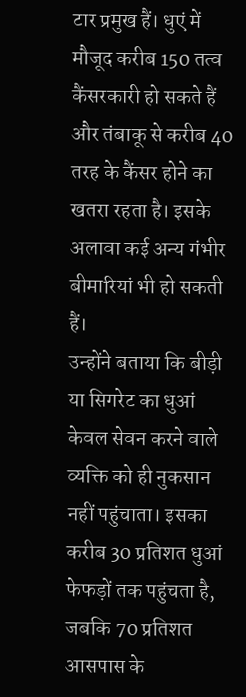टार प्रमुख हैं। धुएं में मौजूद करीब 150 तत्व कैंसरकारी हो सकते हैं और तंबाकू से करीब 40 तरह के कैंसर होने का खतरा रहता है। इसके अलावा कई अन्य गंभीर बीमारियां भी हो सकती हैं।
उन्होंने बताया कि बीड़ी या सिगरेट का धुआं केवल सेवन करने वाले व्यक्ति को ही नुकसान नहीं पहुंचाता। इसका करीब 30 प्रतिशत धुआं फेफड़ों तक पहुंचता है, जबकि 70 प्रतिशत आसपास के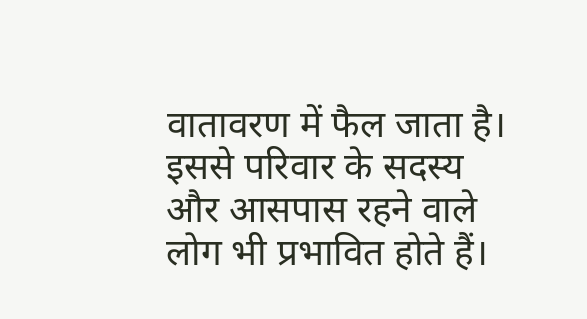वातावरण में फैल जाता है। इससे परिवार के सदस्य और आसपास रहने वाले लोग भी प्रभावित होते हैं।